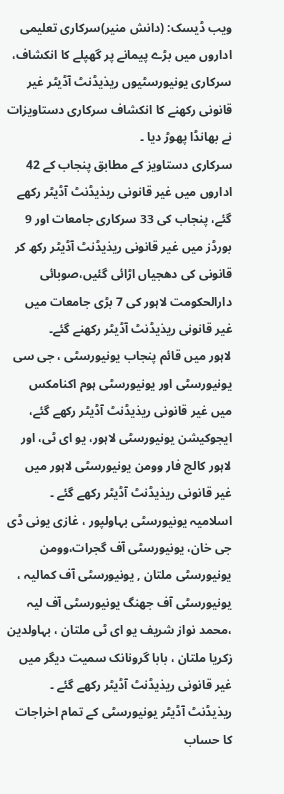ویب ڈیسک: (دانش منیر)سرکاری تعلیمی اداروں میں بڑے پیمانے پر گھپلے کا انکشاف، سرکاری یونیورسٹیوں ریذیڈنٹ آڈیٹر غیر قانونی رکھنے کا انکشاف سرکاری دستاویزات نے بھانڈا پھوڑ دیا ۔
سرکاری دستاویز کے مطابق پنجاب کے 42 اداروں میں غیر قانونی ریذیڈنٹ آڈیٹر رکھے گئے، پنجاب کی 33 سرکاری جامعات اور 9 بورڈز میں غیر قانونی ریذیڈنٹ آڈیٹر رکھ کر قانونی کی دھجیاں اڑائی گئیں،صوبائی دارالحکومت لاہور کی 7 بڑی جامعات میں غیر قانونی ریذیڈنٹ آڈیٹر رکھنے گئے۔
لاہور میں قائم پنجاب یونیورسٹی ، جی سی یونیورسٹی اور یونیورسٹی ہوم اکنامکس میں غیر قانونی ریذیڈنٹ آڈیٹر رکھے گئے، ایجوکیشن یونیورسٹی لاہور، یو ای ٹی، اور لاہور کالج فار وومن یونیورسٹی لاہور میں غیر قانونی ریذیڈنٹ آڈیٹر رکھے گئے ۔
اسلامیہ یونیورسٹی بہاولپور ، غازی یونی ڈی جی خان، یونیورسٹی آف گجرات،وومن یونیورسٹی ملتان , یونیورسٹی آف کمالیہ ، یونیورسٹی آف جھنگ یونیورسٹی آف لیہ ،محمد نواز شریف یو ای ٹی ملتان ، بہاولدین زکریا ملتان ، بابا گرونانک سمیت دیگر میں غیر قانونی ریذیڈنٹ آڈیٹر رکھے گئے ۔
ریذیڈنٹ آڈیٹر یونیورسٹی کے تمام اخراجات کا حساب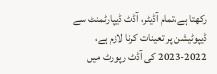رکھتا ہے،تمام آڈیٹر، آڈٹ ڈیپارٹمنٹ سے ڈیپوٹیشن پر تعینات کرنا لازم ہے، 2022-2023 کی آڈٹ رپورٹ میں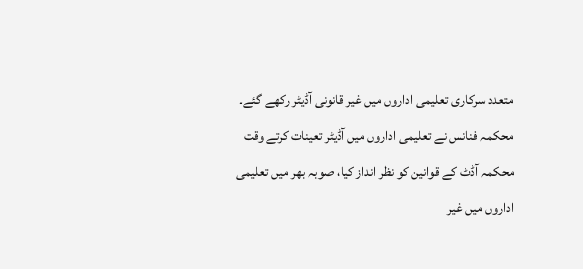متعدد سرکاری تعلیمی اداروں میں غیر قانونی آڈیٹر رکھے گئے۔
محکمہ فنانس نے تعلیمی اداروں میں آڈیٹر تعینات کرتے وقت محکمہ آڈٹ کے قوانین کو نظر انداز کیا، صوبہ بھر میں تعلیمی اداروں میں غیر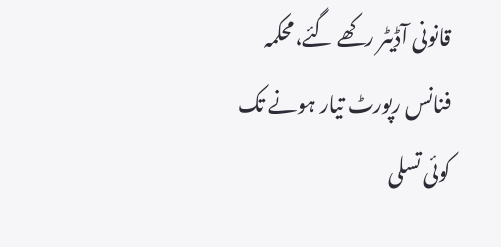قانونی آڈیٹر رکھے گئے،محکمہ فنانس رپورٹ تیار ہونے تک کوئی تسلی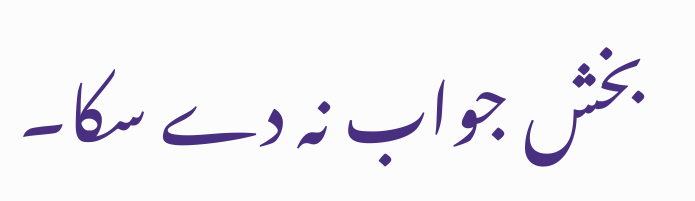بخش جواب نہ دے سکا۔